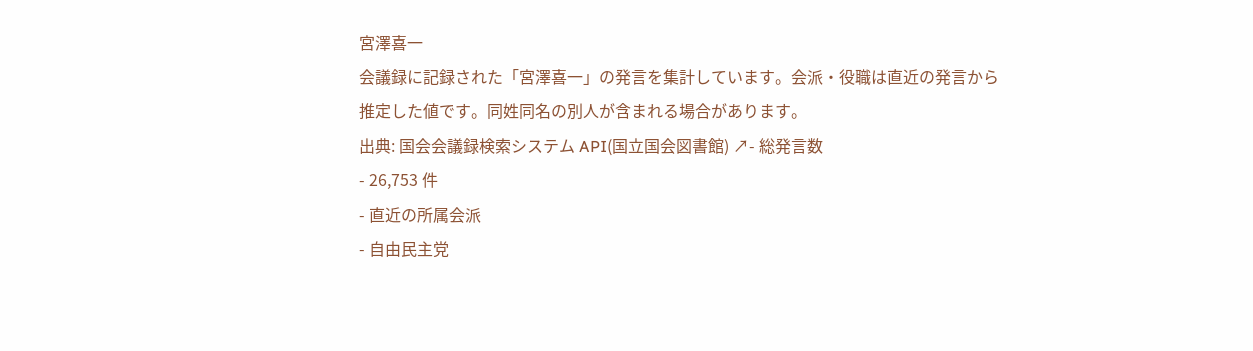宮澤喜一
会議録に記録された「宮澤喜一」の発言を集計しています。会派・役職は直近の発言から推定した値です。同姓同名の別人が含まれる場合があります。
出典: 国会会議録検索システム API(国立国会図書館) ↗- 総発言数
- 26,753 件
- 直近の所属会派
- 自由民主党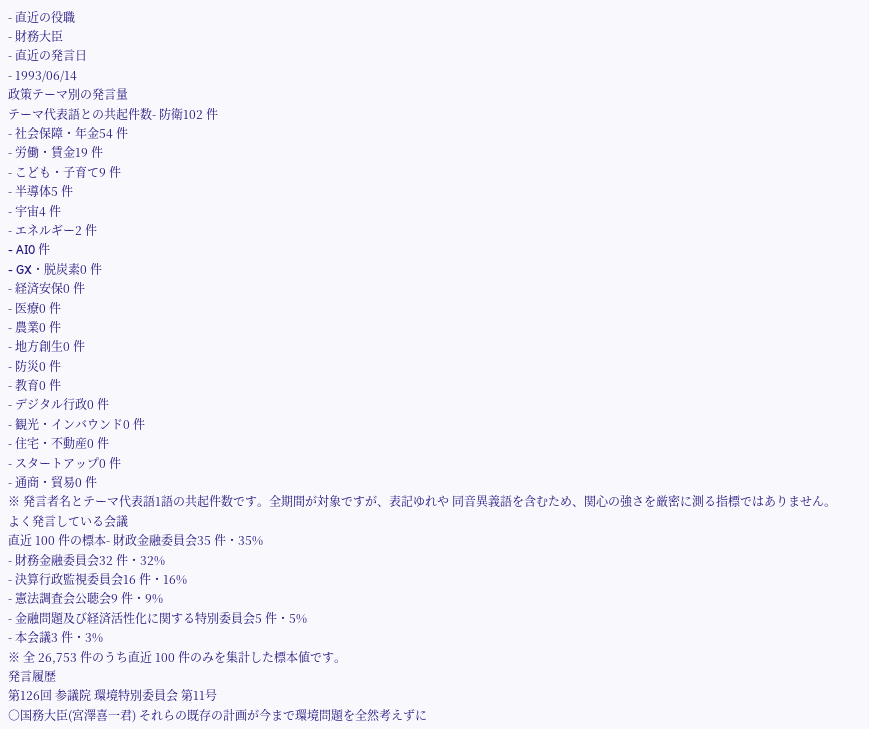- 直近の役職
- 財務大臣
- 直近の発言日
- 1993/06/14
政策テーマ別の発言量
テーマ代表語との共起件数- 防衛102 件
- 社会保障・年金54 件
- 労働・賃金19 件
- こども・子育て9 件
- 半導体5 件
- 宇宙4 件
- エネルギー2 件
- AI0 件
- GX・脱炭素0 件
- 経済安保0 件
- 医療0 件
- 農業0 件
- 地方創生0 件
- 防災0 件
- 教育0 件
- デジタル行政0 件
- 観光・インバウンド0 件
- 住宅・不動産0 件
- スタートアップ0 件
- 通商・貿易0 件
※ 発言者名とテーマ代表語1語の共起件数です。全期間が対象ですが、表記ゆれや 同音異義語を含むため、関心の強さを厳密に測る指標ではありません。
よく発言している会議
直近 100 件の標本- 財政金融委員会35 件・35%
- 財務金融委員会32 件・32%
- 決算行政監視委員会16 件・16%
- 憲法調査会公聴会9 件・9%
- 金融問題及び経済活性化に関する特別委員会5 件・5%
- 本会議3 件・3%
※ 全 26,753 件のうち直近 100 件のみを集計した標本値です。
発言履歴
第126回 参議院 環境特別委員会 第11号
○国務大臣(宮澤喜一君) それらの既存の計画が今まで環境問題を全然考えずに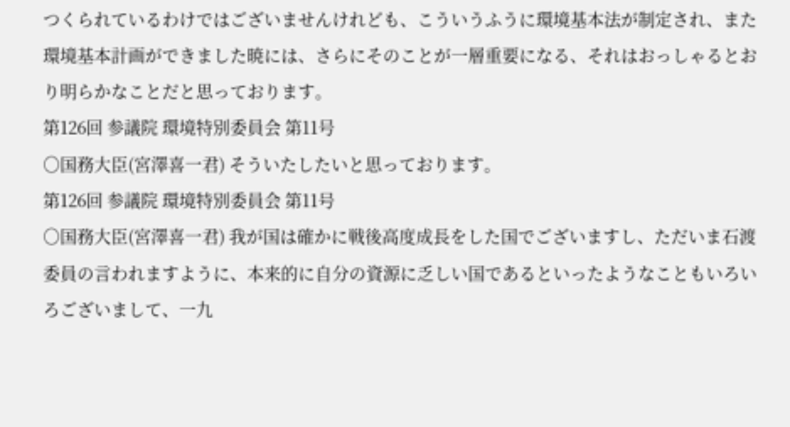つくられているわけではございませんけれども、こういうふうに環境基本法が制定され、また環境基本計画ができました暁には、さらにそのことが一層重要になる、それはおっしゃるとおり明らかなことだと思っております。
第126回 参議院 環境特別委員会 第11号
○国務大臣(宮澤喜一君) そういたしたいと思っております。
第126回 参議院 環境特別委員会 第11号
○国務大臣(宮澤喜一君) 我が国は確かに戦後高度成長をした国でございますし、ただいま石渡委員の言われますように、本来的に自分の資源に乏しい国であるといったようなこともいろいろございまして、一九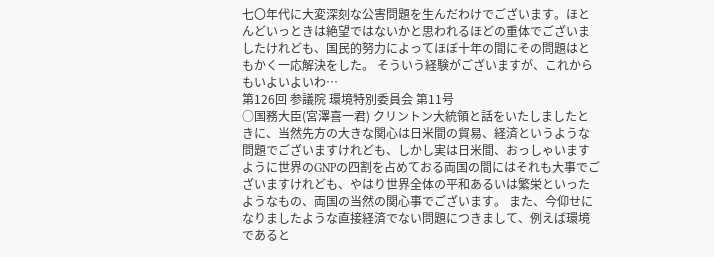七〇年代に大変深刻な公害問題を生んだわけでございます。ほとんどいっときは絶望ではないかと思われるほどの重体でございましたけれども、国民的努力によってほぼ十年の間にその問題はともかく一応解決をした。 そういう経験がございますが、これからもいよいよいわ…
第126回 参議院 環境特別委員会 第11号
○国務大臣(宮澤喜一君) クリントン大統領と話をいたしましたときに、当然先方の大きな関心は日米間の貿易、経済というような問題でございますけれども、しかし実は日米間、おっしゃいますように世界のGNPの四割を占めておる両国の間にはそれも大事でございますけれども、やはり世界全体の平和あるいは繁栄といったようなもの、両国の当然の関心事でございます。 また、今仰せになりましたような直接経済でない問題につきまして、例えば環境であると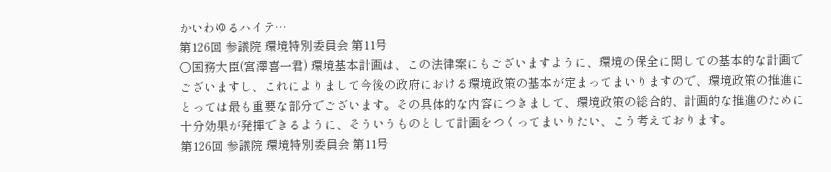かいわゆるハイテ…
第126回 参議院 環境特別委員会 第11号
○国務大臣(宮澤喜一君) 環境基本計画は、この法律案にもございますように、環境の保全に関しての基本的な計画でございますし、これによりまして今後の政府における環境政策の基本が定まってまいりますので、環境政策の推進にとっては最も重要な部分でございます。その具体的な内容につきまして、環境政策の総合的、計画的な推進のために十分効果が発揮できるように、そういうものとして計画をつくってまいりたい、こう考えております。
第126回 参議院 環境特別委員会 第11号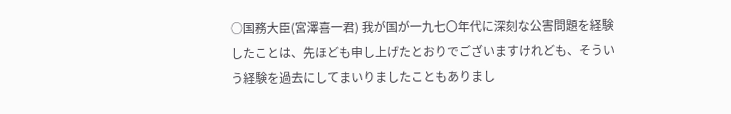○国務大臣(宮澤喜一君) 我が国が一九七〇年代に深刻な公害問題を経験したことは、先ほども申し上げたとおりでございますけれども、そういう経験を過去にしてまいりましたこともありまし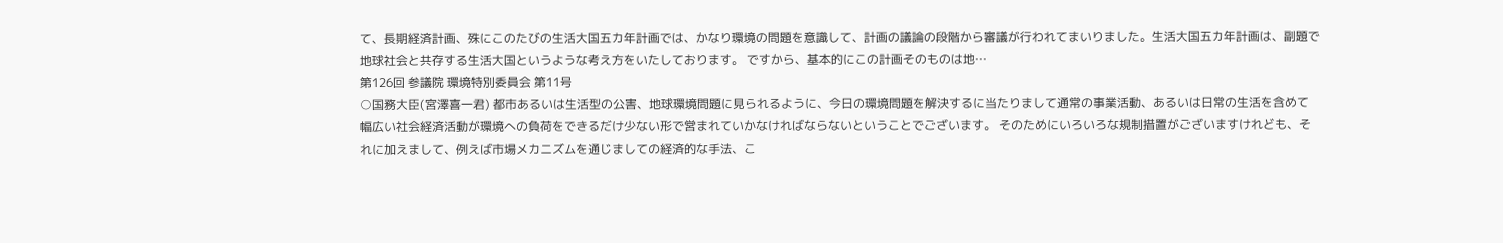て、長期経済計画、殊にこのたびの生活大国五カ年計画では、かなり環境の問題を意識して、計画の議論の段階から審議が行われてまいりました。生活大国五カ年計画は、副題で地球社会と共存する生活大国というような考え方をいたしております。 ですから、基本的にこの計画そのものは地…
第126回 参議院 環境特別委員会 第11号
○国務大臣(宮澤喜一君) 都市あるいは生活型の公害、地球環境問題に見られるように、今日の環境問題を解決するに当たりまして通常の事業活動、あるいは日常の生活を含めて幅広い社会経済活動が環境への負荷をできるだけ少ない形で営まれていかなければならないということでございます。 そのためにいろいろな規制措置がございますけれども、それに加えまして、例えば市場メカニズムを通じましての経済的な手法、こ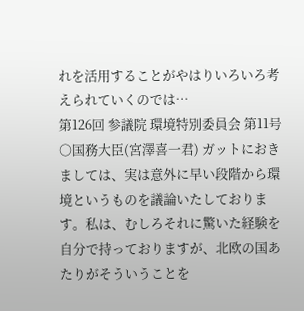れを活用することがやはりいろいろ考えられていくのでは…
第126回 参議院 環境特別委員会 第11号
○国務大臣(宮澤喜一君) ガットにおきましては、実は意外に早い段階から環境というものを議論いたしております。私は、むしろそれに驚いた経験を自分で持っておりますが、北欧の国あたりがそういうことを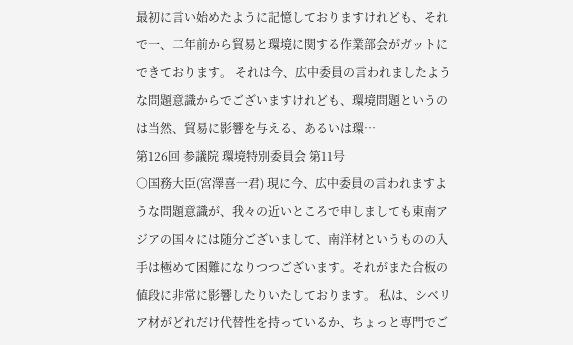最初に言い始めたように記憶しておりますけれども、それで一、二年前から貿易と環境に関する作業部会がガットにできております。 それは今、広中委員の言われましたような問題意識からでございますけれども、環境問題というのは当然、貿易に影響を与える、あるいは環…
第126回 参議院 環境特別委員会 第11号
○国務大臣(宮澤喜一君) 現に今、広中委員の言われますような問題意識が、我々の近いところで申しましても東南アジアの国々には随分ございまして、南洋材というものの入手は極めて困難になりつつございます。それがまた合板の値段に非常に影響したりいたしております。 私は、シベリア材がどれだけ代替性を持っているか、ちょっと専門でご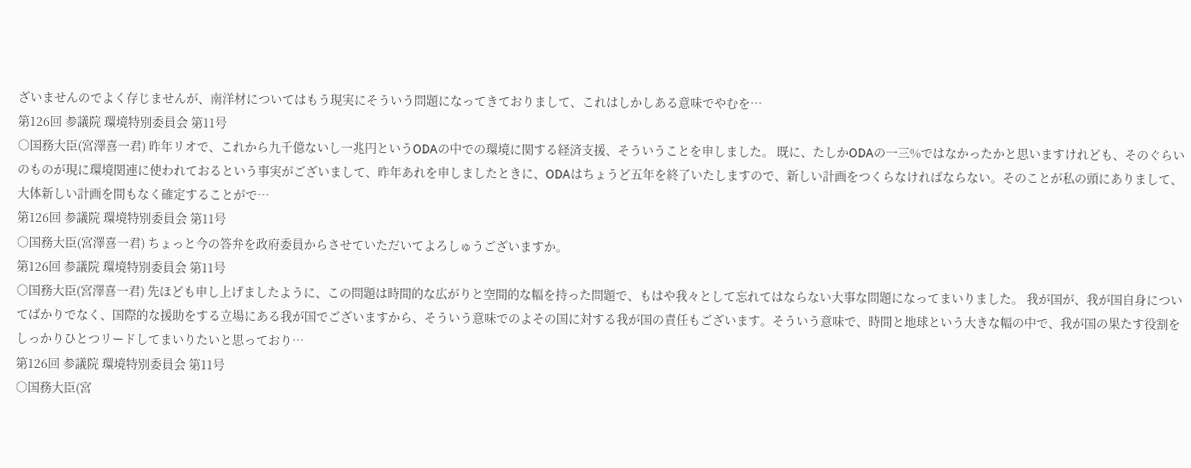ざいませんのでよく存じませんが、南洋材についてはもう現実にそういう問題になってきておりまして、これはしかしある意味でやむを…
第126回 参議院 環境特別委員会 第11号
○国務大臣(宮澤喜一君) 昨年リオで、これから九千億ないし一兆円というODAの中での環境に関する経済支援、そういうことを申しました。 既に、たしかODAの一三%ではなかったかと思いますけれども、そのぐらいのものが現に環境関連に使われておるという事実がございまして、昨年あれを申しましたときに、ODAはちょうど五年を終了いたしますので、新しい計画をつくらなければならない。そのことが私の頭にありまして、大体新しい計画を間もなく確定することがで…
第126回 参議院 環境特別委員会 第11号
○国務大臣(宮澤喜一君) ちょっと今の答弁を政府委員からさせていただいてよろしゅうございますか。
第126回 参議院 環境特別委員会 第11号
○国務大臣(宮澤喜一君) 先ほども申し上げましたように、この問題は時間的な広がりと空間的な幅を持った問題で、もはや我々として忘れてはならない大事な問題になってまいりました。 我が国が、我が国自身についてばかりでなく、国際的な援助をする立場にある我が国でございますから、そういう意味でのよその国に対する我が国の責任もございます。そういう意味で、時間と地球という大きな幅の中で、我が国の果たす役割をしっかりひとつリードしてまいりたいと思っており…
第126回 参議院 環境特別委員会 第11号
○国務大臣(宮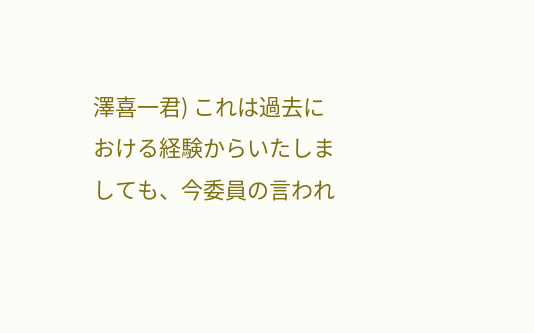澤喜一君) これは過去における経験からいたしましても、今委員の言われ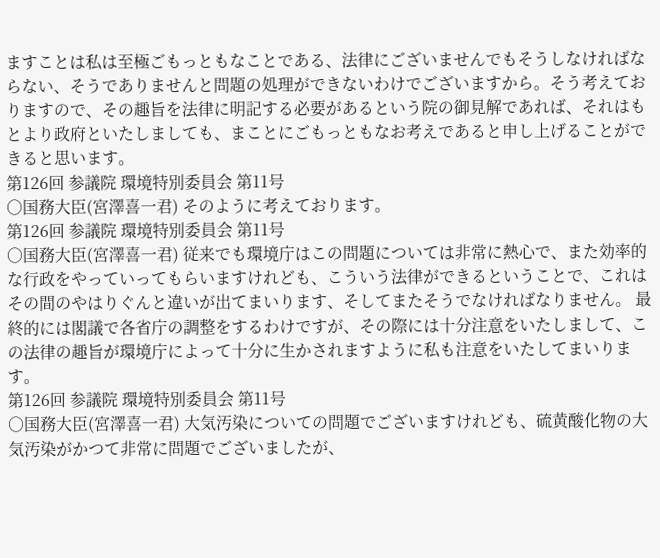ますことは私は至極ごもっともなことである、法律にございませんでもそうしなければならない、そうでありませんと問題の処理ができないわけでございますから。そう考えておりますので、その趣旨を法律に明記する必要があるという院の御見解であれば、それはもとより政府といたしましても、まことにごもっともなお考えであると申し上げることができると思います。
第126回 参議院 環境特別委員会 第11号
○国務大臣(宮澤喜一君) そのように考えております。
第126回 参議院 環境特別委員会 第11号
○国務大臣(宮澤喜一君) 従来でも環境庁はこの問題については非常に熱心で、また効率的な行政をやっていってもらいますけれども、こういう法律ができるということで、これはその間のやはりぐんと違いが出てまいります、そしてまたそうでなければなりません。 最終的には閣議で各省庁の調整をするわけですが、その際には十分注意をいたしまして、この法律の趣旨が環境庁によって十分に生かされますように私も注意をいたしてまいります。
第126回 参議院 環境特別委員会 第11号
○国務大臣(宮澤喜一君) 大気汚染についての問題でございますけれども、硫黄酸化物の大気汚染がかつて非常に問題でございましたが、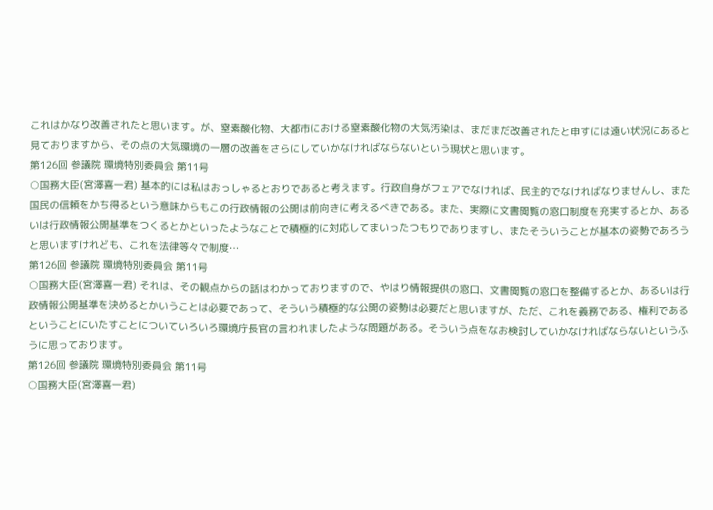これはかなり改善されたと思います。が、窒素酸化物、大都市における窒素酸化物の大気汚染は、まだまだ改善されたと申すには遠い状況にあると見ておりますから、その点の大気環境の一層の改善をさらにしていかなければならないという現状と思います。
第126回 参議院 環境特別委員会 第11号
○国務大臣(宮澤喜一君) 基本的には私はおっしゃるとおりであると考えます。行政自身がフェアでなければ、民主的でなければなりませんし、また国民の信頼をかち得るという意味からもこの行政情報の公開は前向きに考えるべきである。また、実際に文書閲覧の窓口制度を充実するとか、あるいは行政情報公開基準をつくるとかといったようなことで積極的に対応してまいったつもりでありますし、またそういうことが基本の姿勢であろうと思いますけれども、これを法律等々で制度…
第126回 参議院 環境特別委員会 第11号
○国務大臣(宮澤喜一君) それは、その観点からの話はわかっておりますので、やはり情報提供の窓口、文書閲覧の窓口を整備するとか、あるいは行政情報公開基準を決めるとかいうことは必要であって、そういう積極的な公開の姿勢は必要だと思いますが、ただ、これを義務である、権利であるということにいたすことについていろいろ環境庁長官の言われましたような問題がある。そういう点をなお検討していかなければならないというふうに思っております。
第126回 参議院 環境特別委員会 第11号
○国務大臣(宮澤喜一君)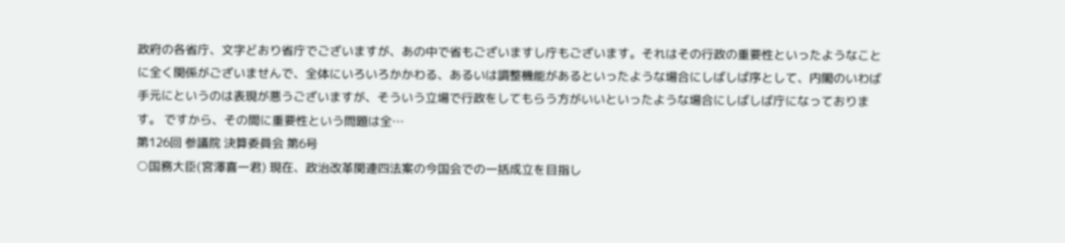政府の各省庁、文字どおり省庁でございますが、あの中で省もございますし庁もございます。それはその行政の重要性といったようなことに全く関係がございませんで、全体にいろいろかかわる、あるいは調整機能があるといったような場合にしばしば序として、内閣のいわば手元にというのは表現が悪うございますが、そういう立場で行政をしてもらう方がいいといったような場合にしばしば庁になっております。 ですから、その間に重要性という問題は全…
第126回 参議院 決算委員会 第6号
○国務大臣(宮澤喜一君) 現在、政治改革関連四法案の今国会での一括成立を目指し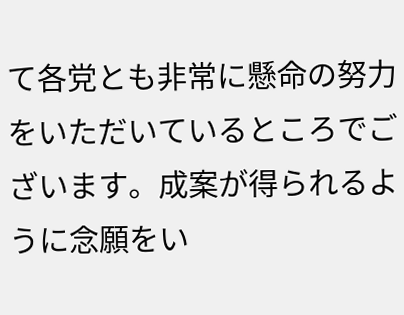て各党とも非常に懸命の努力をいただいているところでございます。成案が得られるように念願をい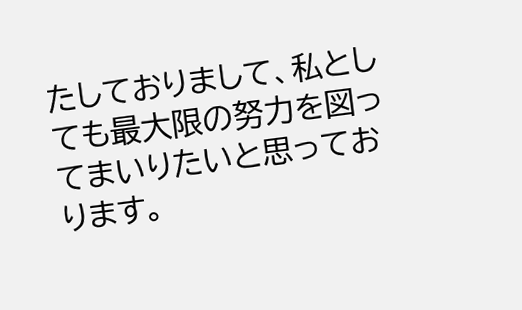たしておりまして、私としても最大限の努力を図ってまいりたいと思っております。